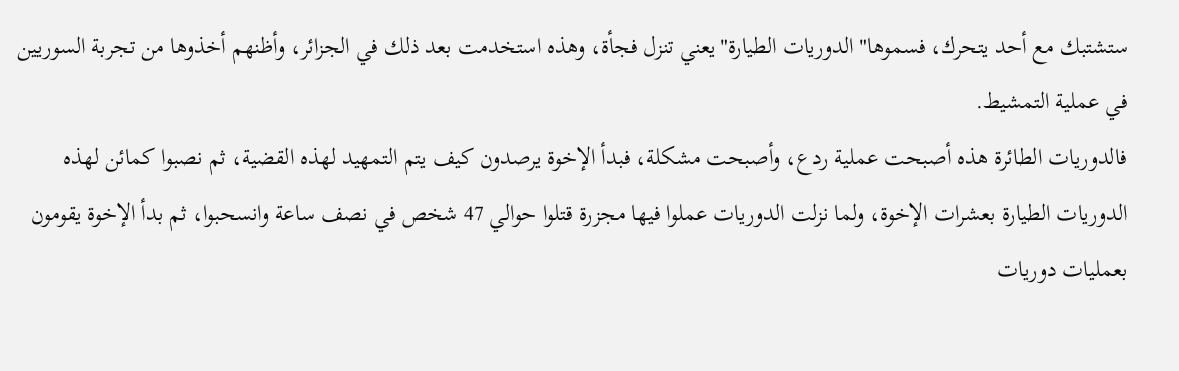ستشتبك مع أحد يتحرك، فسموها"الدوريات الطيارة"يعني تنزل فجأة، وهذه استخدمت بعد ذلك في الجزائر، وأظنهم أخذوها من تجربة السوريين في عملية التمشيط.
فالدوريات الطائرة هذه أصبحت عملية ردع، وأصبحت مشكلة، فبدأ الإخوة يرصدون كيف يتم التمهيد لهذه القضية، ثم نصبوا كمائن لهذه الدوريات الطيارة بعشرات الإخوة، ولما نزلت الدوريات عملوا فيها مجزرة قتلوا حوالي 47 شخص في نصف ساعة وانسحبوا، ثم بدأ الإخوة يقومون بعمليات دوريات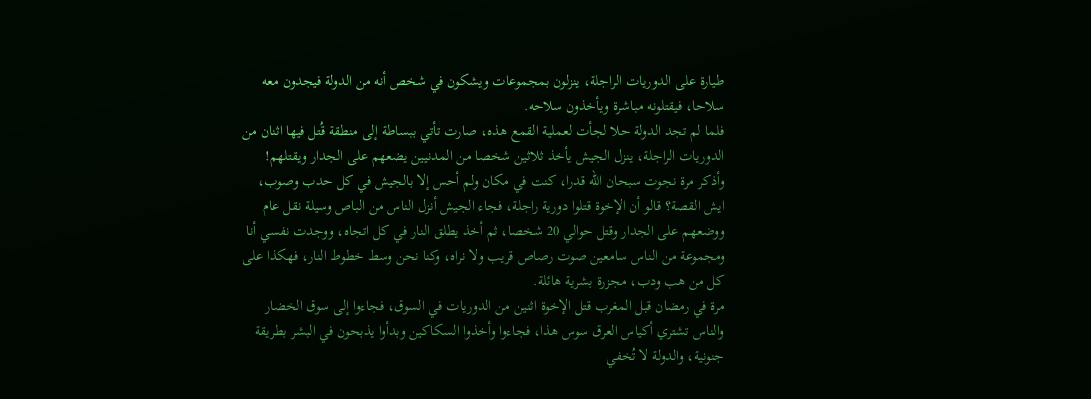طيارة على الدوريات الراجلة، ينزلون بمجموعات ويشكون في شخص أنه من الدولة فيجدون معه سلاحا، فيقتلونه مباشرة ويأخذون سلاحه.
فلما لم تجد الدولة حلا لجأت لعملية القمع هذه، صارت تأتي ببساطة إلى منطقة قُتل فيها اثنان من الدوريات الراجلة، ينزل الجيش يأخذ ثلاثين شخصا من المدنيين يضعهم على الجدار ويقتلهم! وأذكر مرة نجوت سبحان الله قدرا، كنت في مكان ولم أحس إلا بالجيش في كل حدب وصوب، ايش القصة؟ قالو أن الإخوة قتلوا دورية راجلة، فجاء الجيش أنزل الناس من الباص وسيلة نقل عام ووضعهم على الجدار وقتل حوالي 20 شخصا، ثم أخذ يطلق النار في كل اتجاه، ووجدت نفسي أنا ومجموعة من الناس سامعين صوت رصاص قريب ولا نراه، وكنا نحن وسط خطوط النار، فهكذا على كل من هب ودب، مجزرة بشرية هائلة.
مرة في رمضان قبل المغرب قتل الإخوة اثنين من الدوريات في السوق، فجاءوا إلى سوق الخضار والناس تشتري أكياس العرق سوس هذا، فجاءوا وأخذوا السكاكين وبدأوا يذبحون في البشر بطريقة جنونية، والدولة لا تُخفي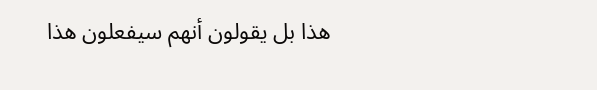هذا بل يقولون أنهم سيفعلون هذا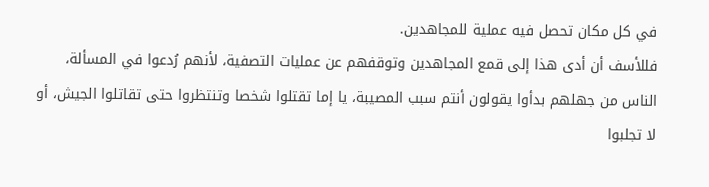في كل مكان تحصل فيه عملية للمجاهدين.
فللأسف أن أدى هذا إلى قمع المجاهدين وتوقفهم عن عمليات التصفية، لأنهم رُدعوا في المسألة، الناس من جهلهم بدأوا يقولون أنتم سبب المصيبة، يا إما تقتلوا شخصا وتنتظروا حتى تقاتلوا الجيش، أو لا تجلبوا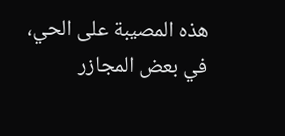هذه المصيبة على الحي، في بعض المجازر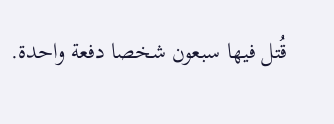قُتل فيها سبعون شخصا دفعة واحدة.